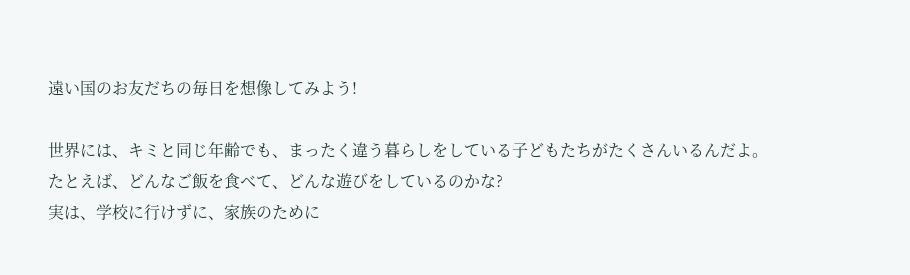遠い国のお友だちの毎日を想像してみよう!

世界には、キミと同じ年齢でも、まったく違う暮らしをしている子どもたちがたくさんいるんだよ。
たとえば、どんなご飯を食べて、どんな遊びをしているのかな?
実は、学校に行けずに、家族のために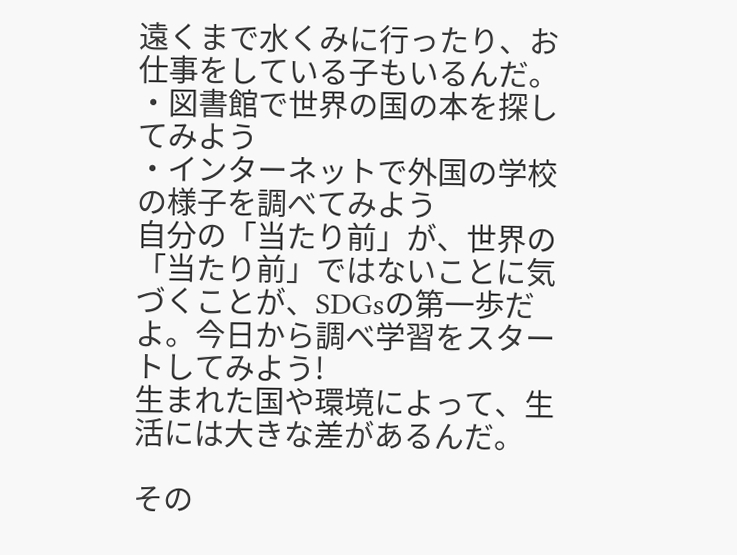遠くまで水くみに行ったり、お仕事をしている子もいるんだ。
・図書館で世界の国の本を探してみよう
・インターネットで外国の学校の様子を調べてみよう
自分の「当たり前」が、世界の「当たり前」ではないことに気づくことが、SDGsの第一歩だよ。今日から調べ学習をスタートしてみよう!
生まれた国や環境によって、生活には大きな差があるんだ。

その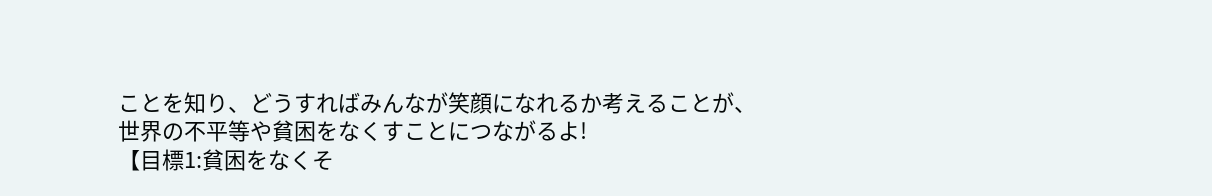ことを知り、どうすればみんなが笑顔になれるか考えることが、世界の不平等や貧困をなくすことにつながるよ!
【目標1:貧困をなくそ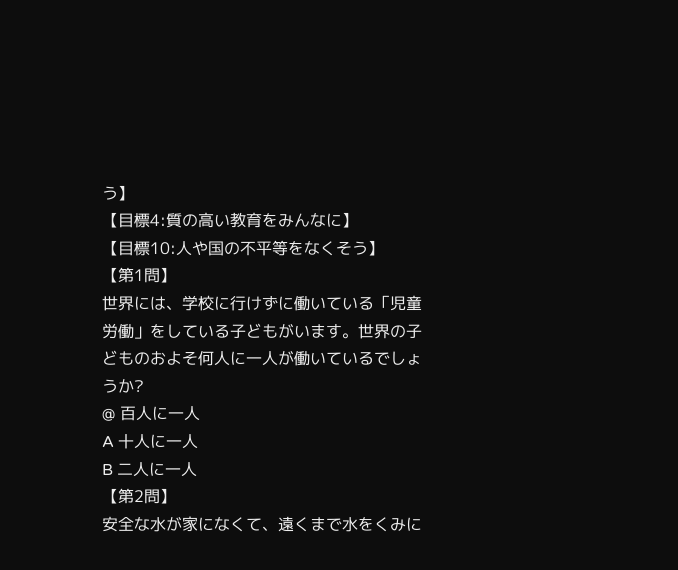う】
【目標4:質の高い教育をみんなに】
【目標10:人や国の不平等をなくそう】
【第1問】
世界には、学校に行けずに働いている「児童労働」をしている子どもがいます。世界の子どものおよそ何人に一人が働いているでしょうか?
@ 百人に一人
A 十人に一人
B 二人に一人
【第2問】
安全な水が家になくて、遠くまで水をくみに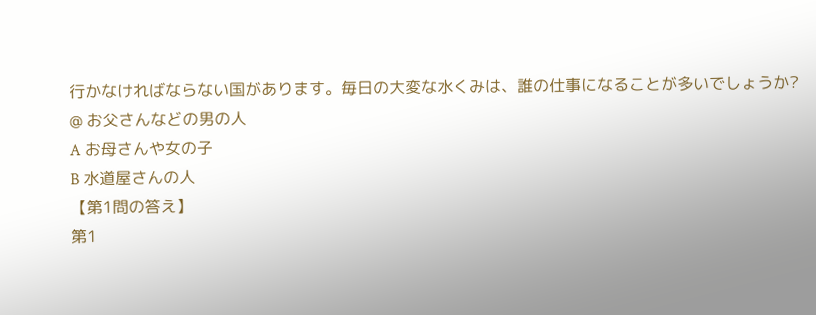行かなければならない国があります。毎日の大変な水くみは、誰の仕事になることが多いでしょうか?
@ お父さんなどの男の人
A お母さんや女の子
B 水道屋さんの人
【第1問の答え】
第1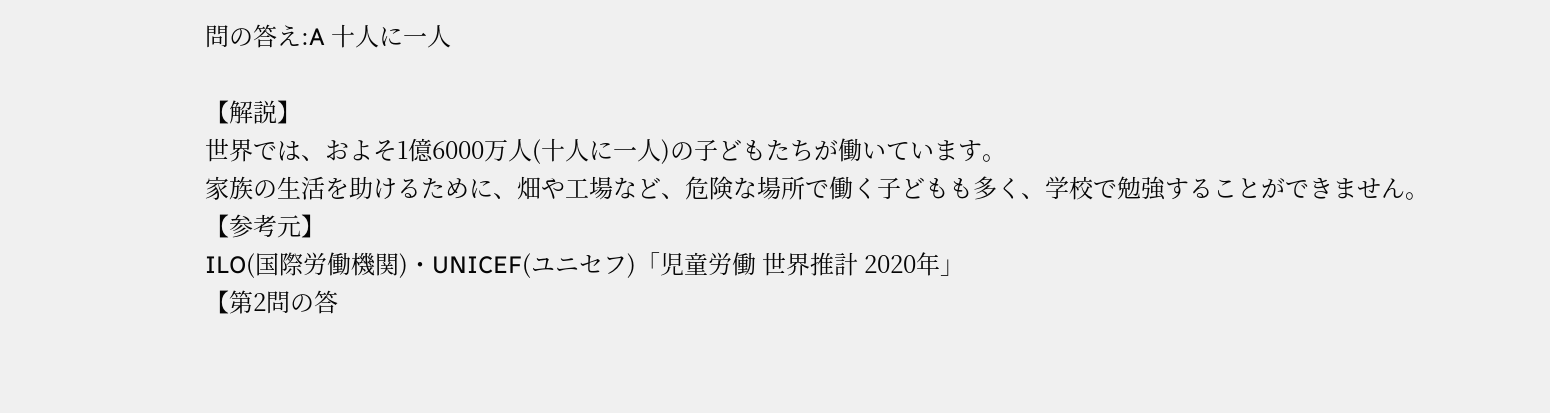問の答え:A 十人に一人

【解説】
世界では、およそ1億6000万人(十人に一人)の子どもたちが働いています。
家族の生活を助けるために、畑や工場など、危険な場所で働く子どもも多く、学校で勉強することができません。
【参考元】
ILO(国際労働機関)・UNICEF(ユニセフ)「児童労働 世界推計 2020年」
【第2問の答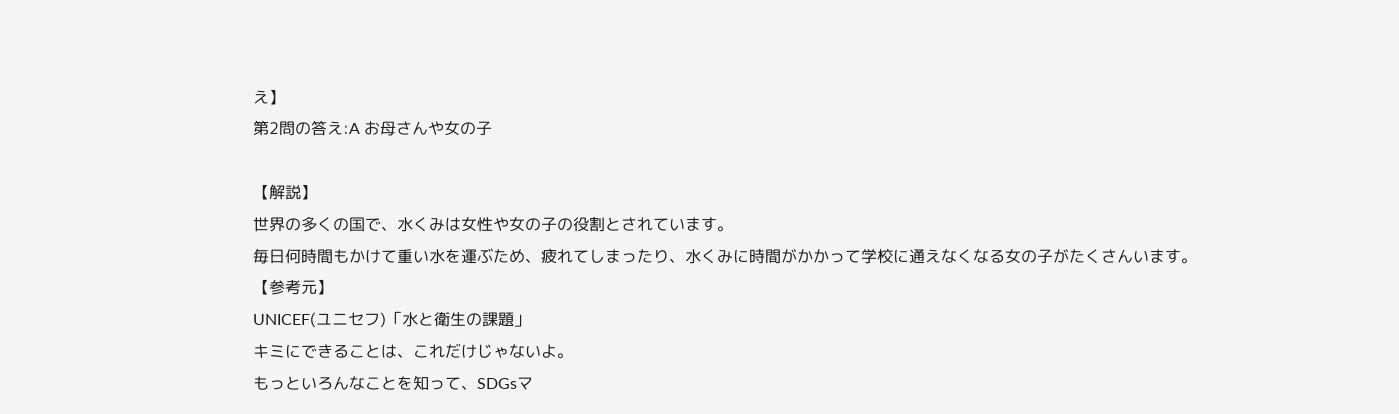え】
第2問の答え:A お母さんや女の子

【解説】
世界の多くの国で、水くみは女性や女の子の役割とされています。
毎日何時間もかけて重い水を運ぶため、疲れてしまったり、水くみに時間がかかって学校に通えなくなる女の子がたくさんいます。
【参考元】
UNICEF(ユニセフ)「水と衛生の課題」
キミにできることは、これだけじゃないよ。
もっといろんなことを知って、SDGsマ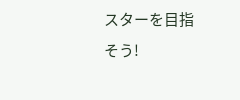スターを目指そう!